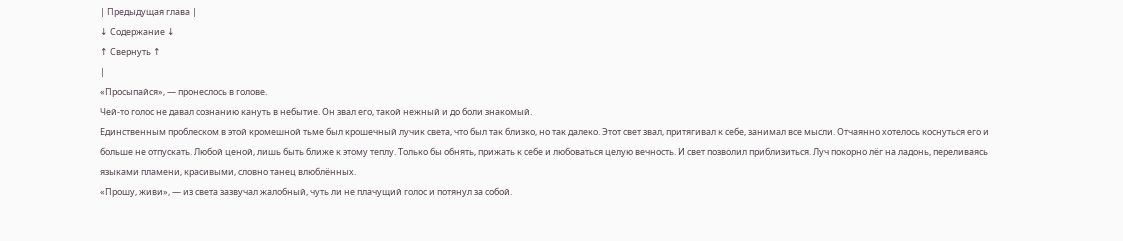| Предыдущая глава |
↓ Содержание ↓
↑ Свернуть ↑
|
«Просыпайся», — пронеслось в голове.
Чей-то голос не давал сознанию кануть в небытие. Он звал его, такой нежный и до боли знакомый.
Единственным проблеском в этой кромешной тьме был крошечный лучик света, что был так близко, но так далеко. Этот свет звал, притягивал к себе, занимал все мысли. Отчаянно хотелось коснуться его и больше не отпускать. Любой ценой, лишь быть ближе к этому теплу. Только бы обнять, прижать к себе и любоваться целую вечность. И свет позволил приблизиться. Луч покорно лёг на ладонь, переливаясь языками пламени, красивыми, словно танец влюблённых.
«Прошу, живи», — из света зазвучал жалобный, чуть ли не плачущий голос и потянул за собой.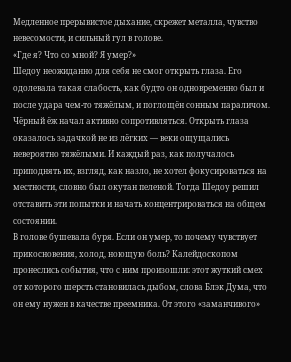Медленное прерывистое дыхание, скрежет металла, чувство невесомости, и сильный гул в голове.
«Где я? Что со мной? Я умер?»
Шедоу неожиданно для себя не смог открыть глаза. Его одолевала такая слабость, как будто он одновременно был и после удара чем-то тяжёлым, и поглощён сонным параличом. Чёрный ёж начал активно сопротивляться. Открыть глаза оказалось задачкой не из лёгких — веки ощущались невероятно тяжёлыми. И каждый раз, как получалось приподнять их, взгляд, как назло, не хотел фокусироваться на местности, словно был окутан пеленой. Тогда Шедоу решил отставить эти попытки и начать концентрироваться на общем состоянии.
В голове бушевала буря. Если он умер, то почему чувствует прикосновения, холод, ноющую боль? Калейдоскопом пронеслись события, что с ним произошли: этот жуткий смех от которого шерсть становилась дыбом, слова Блэк Дума, что он ему нужен в качестве преемника. От этого «заманчивого»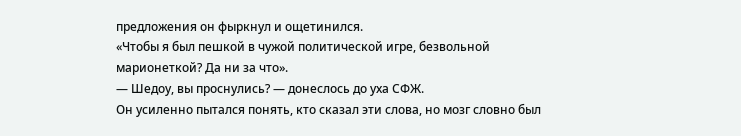предложения он фыркнул и ощетинился.
«Чтобы я был пешкой в чужой политической игре, безвольной марионеткой? Да ни за что».
— Шедоу, вы проснулись? — донеслось до уха СФЖ.
Он усиленно пытался понять, кто сказал эти слова, но мозг словно был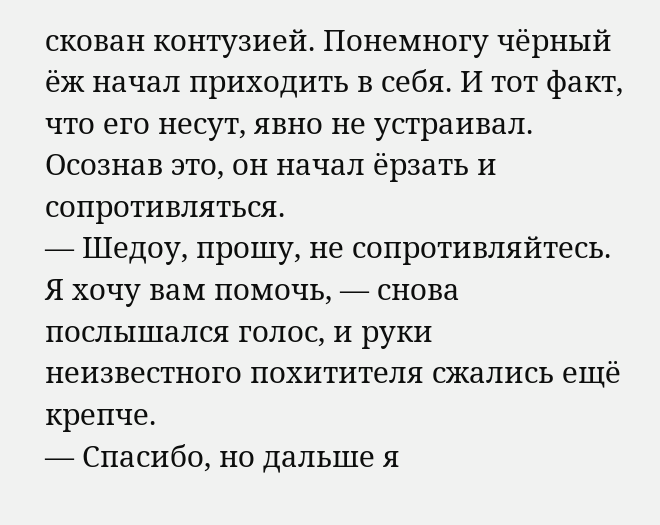скован контузией. Понемногу чёрный ёж начал приходить в себя. И тот факт, что его несут, явно не устраивал. Осознав это, он начал ёрзать и сопротивляться.
— Шедоу, прошу, не сопротивляйтесь. Я хочу вам помочь, — снова послышался голос, и руки неизвестного похитителя сжались ещё крепче.
— Спасибо, но дальше я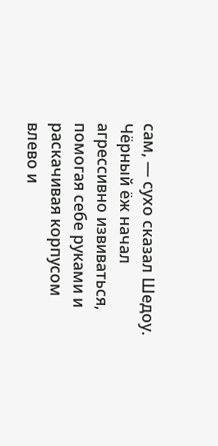сам, — сухо сказал Шедоу.
Чёрный ёж начал агрессивно извиваться, помогая себе руками и раскачивая корпусом влево и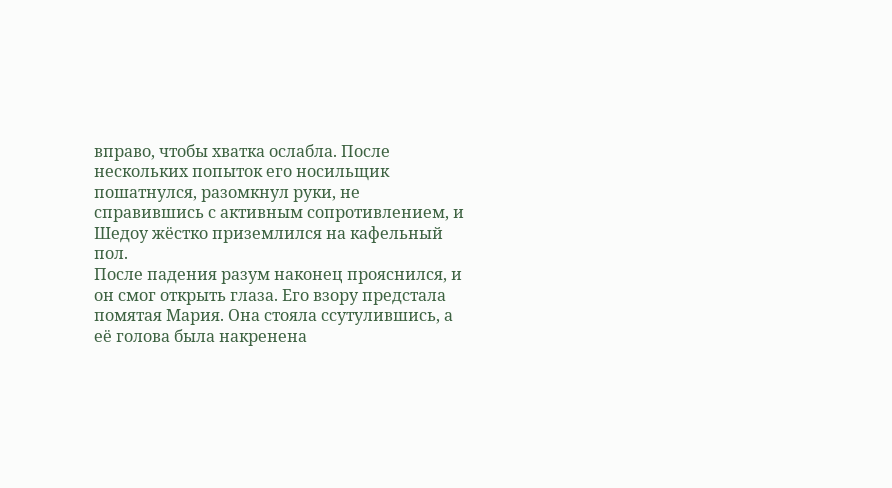вправо, чтобы хватка ослабла. После нескольких попыток его носильщик пошатнулся, разомкнул руки, не справившись с активным сопротивлением, и Шедоу жёстко приземлился на кафельный пол.
После падения разум наконец прояснился, и он смог открыть глаза. Его взору предстала помятая Мария. Она стояла ссутулившись, а её голова была накренена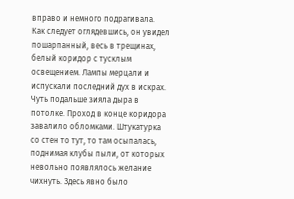вправо и немного подрагивала.
Как следует оглядевшись, он увидел пошарпанный, весь в трещинах, белый коридор с тусклым освещением. Лампы мерцали и испускали последний дух в искрах. Чуть подальше зияла дыра в потолке. Проход в конце коридора завалило обломками. Штукатурка со стен то тут, то там осыпалась, поднимая клубы пыли, от которых невольно появлялось желание чихнуть. Здесь явно было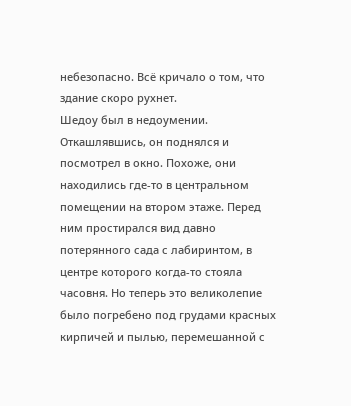небезопасно. Всё кричало о том, что здание скоро рухнет.
Шедоу был в недоумении. Откашлявшись, он поднялся и посмотрел в окно. Похоже, они находились где-то в центральном помещении на втором этаже. Перед ним простирался вид давно потерянного сада с лабиринтом, в центре которого когда-то стояла часовня. Но теперь это великолепие было погребено под грудами красных кирпичей и пылью, перемешанной с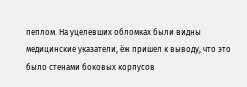пеплом. На уцелевших обломках были видны медицинские указатели, ёж пришел к выводу, что это было стенами боковых корпусов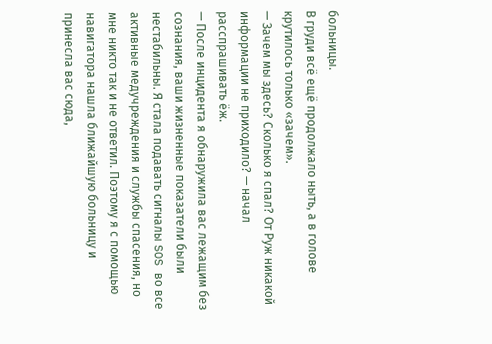больницы.
В груди всё ещё продолжало ныть, а в голове крутилось только «зачем».
— Зачем мы здесь? Сколько я спал? От Руж никакой информации не приходило? — начал расспрашивать ёж.
— После инцидента я обнаружила вас лежащим без сознания, ваши жизненные показатели были нестабильны. Я стала подавать сигналы SOS во все активные медучреждения и службы спасения, но мне никто так и не ответил. Поэтому я с помощью навигатора нашла ближайшую больницу и принесла вас сюда,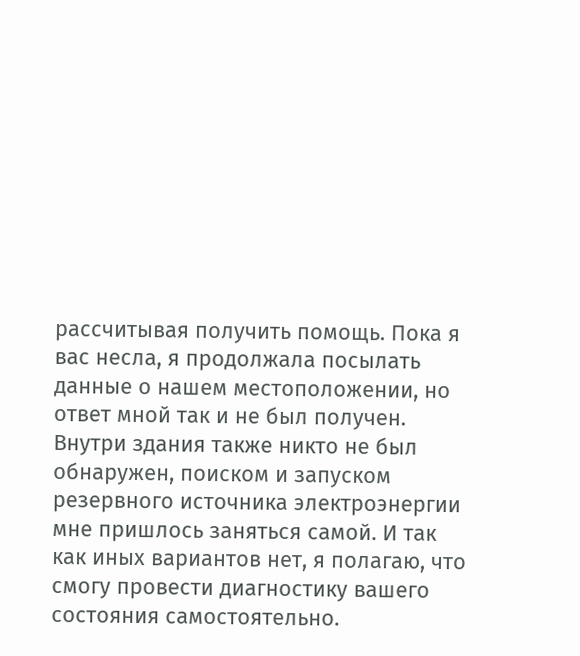рассчитывая получить помощь. Пока я вас несла, я продолжала посылать данные о нашем местоположении, но ответ мной так и не был получен. Внутри здания также никто не был обнаружен, поиском и запуском резервного источника электроэнергии мне пришлось заняться самой. И так как иных вариантов нет, я полагаю, что смогу провести диагностику вашего состояния самостоятельно.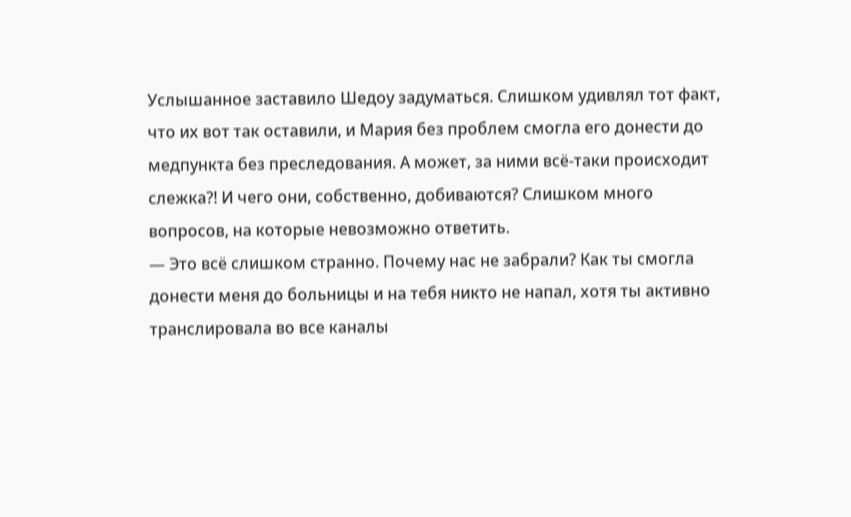Услышанное заставило Шедоу задуматься. Слишком удивлял тот факт, что их вот так оставили, и Мария без проблем смогла его донести до медпункта без преследования. А может, за ними всё-таки происходит слежка?! И чего они, собственно, добиваются? Слишком много вопросов, на которые невозможно ответить.
— Это всё слишком странно. Почему нас не забрали? Как ты смогла донести меня до больницы и на тебя никто не напал, хотя ты активно транслировала во все каналы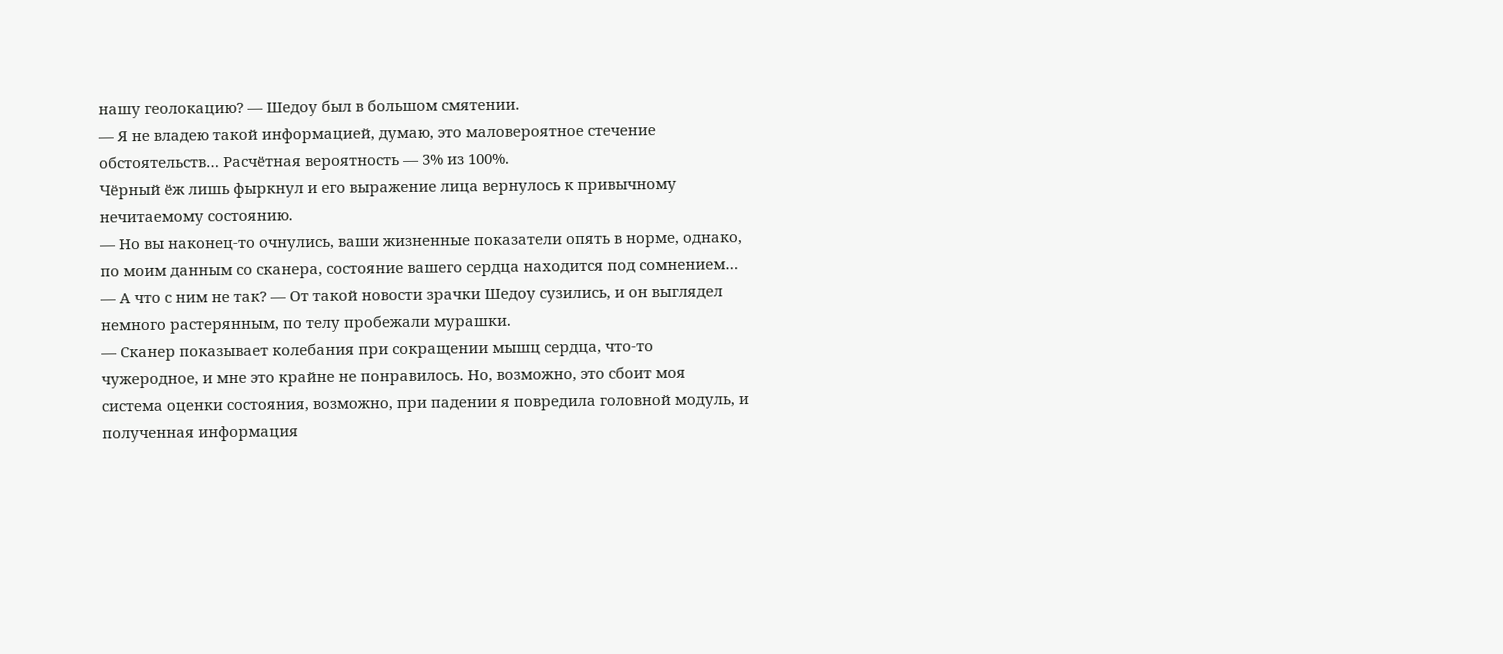нашу геолокацию? — Шедоу был в большом смятении.
— Я не владею такой информацией, думаю, это маловероятное стечение обстоятельств… Расчётная вероятность — 3% из 100%.
Чёрный ёж лишь фыркнул и его выражение лица вернулось к привычному нечитаемому состоянию.
— Но вы наконец-то очнулись, ваши жизненные показатели опять в норме, однако, по моим данным со сканера, состояние вашего сердца находится под сомнением…
— А что с ним не так? — От такой новости зрачки Шедоу сузились, и он выглядел немного растерянным, по телу пробежали мурашки.
— Сканер показывает колебания при сокращении мышц сердца, что-то чужеродное, и мне это крайне не понравилось. Но, возможно, это сбоит моя система оценки состояния, возможно, при падении я повредила головной модуль, и полученная информация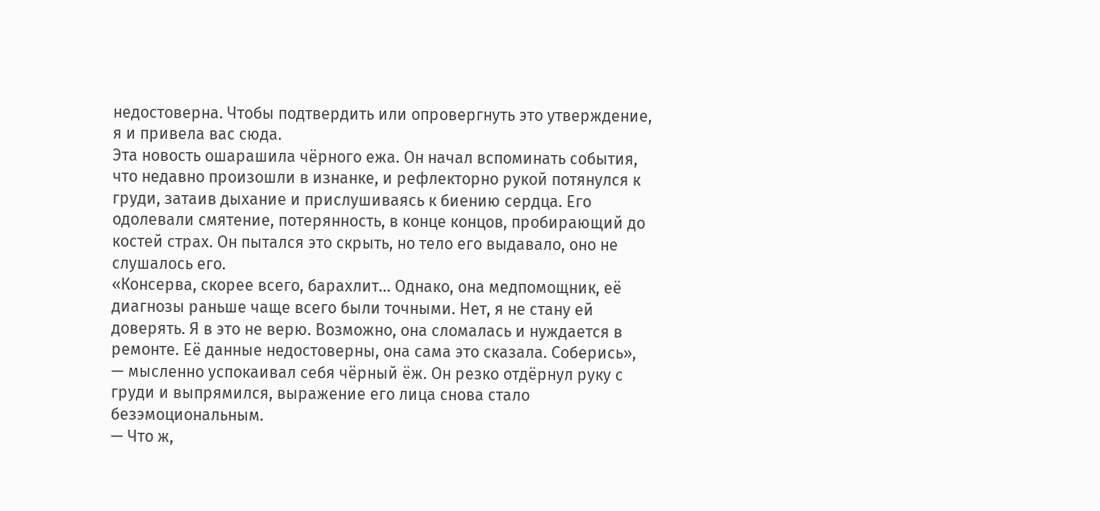недостоверна. Чтобы подтвердить или опровергнуть это утверждение, я и привела вас сюда.
Эта новость ошарашила чёрного ежа. Он начал вспоминать события, что недавно произошли в изнанке, и рефлекторно рукой потянулся к груди, затаив дыхание и прислушиваясь к биению сердца. Его одолевали смятение, потерянность, в конце концов, пробирающий до костей страх. Он пытался это скрыть, но тело его выдавало, оно не слушалось его.
«Консерва, скорее всего, барахлит… Однако, она медпомощник, её диагнозы раньше чаще всего были точными. Нет, я не стану ей доверять. Я в это не верю. Возможно, она сломалась и нуждается в ремонте. Её данные недостоверны, она сама это сказала. Соберись», — мысленно успокаивал себя чёрный ёж. Он резко отдёрнул руку с груди и выпрямился, выражение его лица снова стало безэмоциональным.
— Что ж,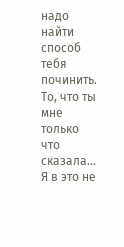надо найти способ тебя починить. То, что ты мне только что сказала… Я в это не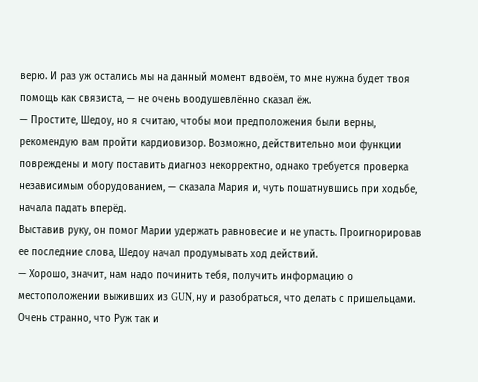верю. И раз уж остались мы на данный момент вдвоём, то мне нужна будет твоя помощь как связиста, — не очень воодушевлённо сказал ёж.
— Простите, Шедоу, но я считаю, чтобы мои предположения были верны, рекомендую вам пройти кардиовизор. Возможно, действительно мои функции повреждены и могу поставить диагноз некорректно, однако требуется проверка независимым оборудованием, — сказала Мария и, чуть пошатнувшись при ходьбе, начала падать вперёд.
Выставив руку, он помог Марии удержать равновесие и не упасть. Проигнорировав ее последние слова, Шедоу начал продумывать ход действий.
— Хорошо, значит, нам надо починить тебя, получить информацию о местоположении выживших из GUN, ну и разобраться, что делать с пришельцами. Очень странно, что Руж так и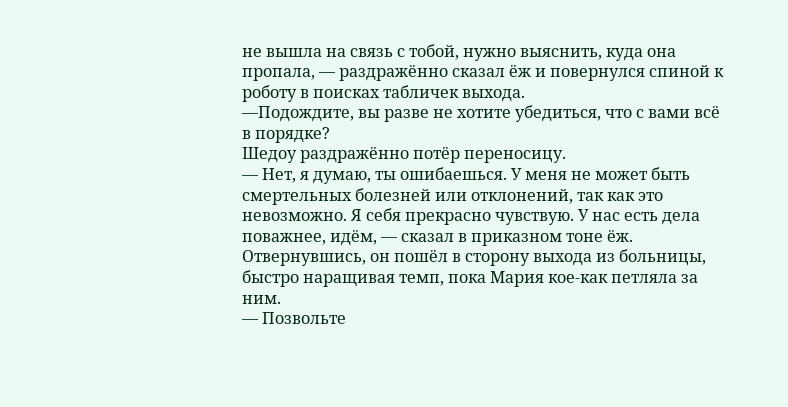не вышла на связь с тобой, нужно выяснить, куда она пропала, — раздражённо сказал ёж и повернулся спиной к роботу в поисках табличек выхода.
—Подождите, вы разве не хотите убедиться, что с вами всё в порядке?
Шедоу раздражённо потёр переносицу.
— Нет, я думаю, ты ошибаешься. У меня не может быть смертельных болезней или отклонений, так как это невозможно. Я себя прекрасно чувствую. У нас есть дела поважнее, идём, — сказал в приказном тоне ёж.
Отвернувшись, он пошёл в сторону выхода из больницы, быстро наращивая темп, пока Мария кое-как петляла за ним.
— Позвольте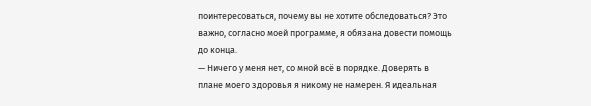поинтересоваться, почему вы не хотите обследоваться? Это важно, согласно моей программе, я обязана довести помощь до конца.
— Ничего у меня нет, со мной всё в порядке. Доверять в плане моего здоровья я никому не намерен. Я идеальная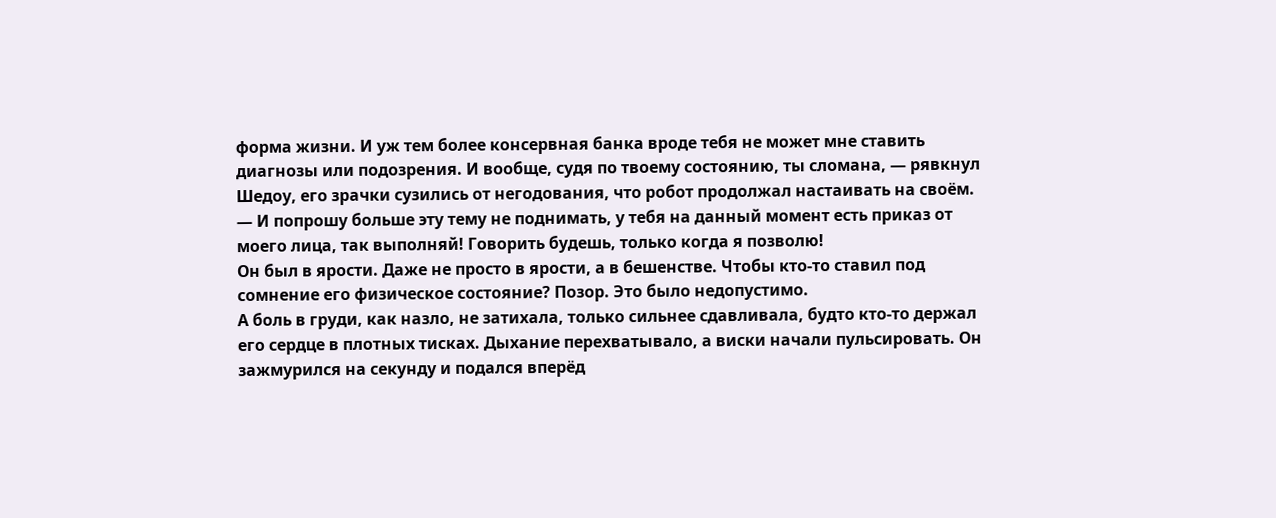форма жизни. И уж тем более консервная банка вроде тебя не может мне ставить диагнозы или подозрения. И вообще, судя по твоему состоянию, ты сломана, — рявкнул Шедоу, его зрачки сузились от негодования, что робот продолжал настаивать на своём. — И попрошу больше эту тему не поднимать, у тебя на данный момент есть приказ от моего лица, так выполняй! Говорить будешь, только когда я позволю!
Он был в ярости. Даже не просто в ярости, а в бешенстве. Чтобы кто-то ставил под сомнение его физическое состояние? Позор. Это было недопустимо.
А боль в груди, как назло, не затихала, только сильнее сдавливала, будто кто-то держал его сердце в плотных тисках. Дыхание перехватывало, а виски начали пульсировать. Он зажмурился на секунду и подался вперёд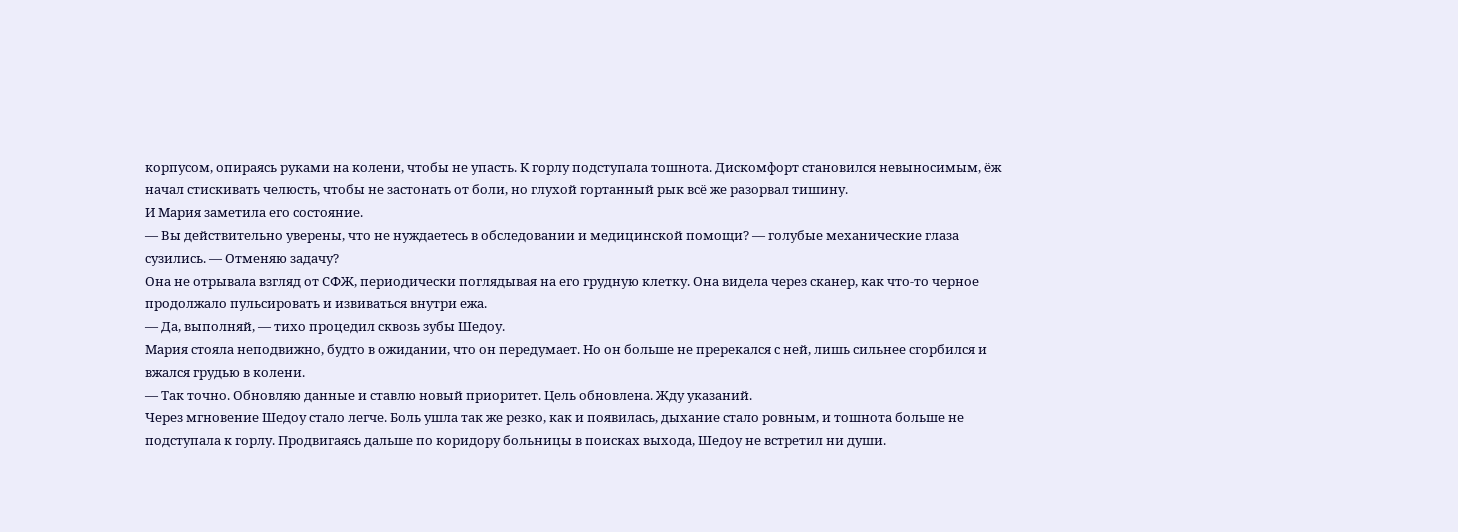корпусом, опираясь руками на колени, чтобы не упасть. К горлу подступала тошнота. Дискомфорт становился невыносимым, ёж начал стискивать челюсть, чтобы не застонать от боли, но глухой гортанный рык всё же разорвал тишину.
И Мария заметила его состояние.
— Вы действительно уверены, что не нуждаетесь в обследовании и медицинской помощи? — голубые механические глаза сузились. — Отменяю задачу?
Она не отрывала взгляд от СФЖ, периодически поглядывая на его грудную клетку. Она видела через сканер, как что-то черное продолжало пульсировать и извиваться внутри ежа.
— Да, выполняй, — тихо процедил сквозь зубы Шедоу.
Мария стояла неподвижно, будто в ожидании, что он передумает. Но он больше не пререкался с ней, лишь сильнее сгорбился и вжался грудью в колени.
— Так точно. Обновляю данные и ставлю новый приоритет. Цель обновлена. Жду указаний.
Через мгновение Шедоу стало легче. Боль ушла так же резко, как и появилась, дыхание стало ровным, и тошнота больше не подступала к горлу. Продвигаясь дальше по коридору больницы в поисках выхода, Шедоу не встретил ни души.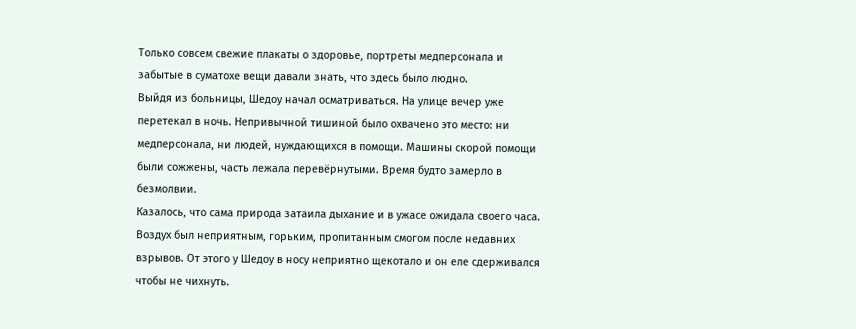Только совсем свежие плакаты о здоровье, портреты медперсонала и забытые в суматохе вещи давали знать, что здесь было людно.
Выйдя из больницы, Шедоу начал осматриваться. На улице вечер уже перетекал в ночь. Непривычной тишиной было охвачено это место: ни медперсонала, ни людей, нуждающихся в помощи. Машины скорой помощи были сожжены, часть лежала перевёрнутыми. Время будто замерло в безмолвии.
Казалось, что сама природа затаила дыхание и в ужасе ожидала своего часа. Воздух был неприятным, горьким, пропитанным смогом после недавних взрывов. От этого у Шедоу в носу неприятно щекотало и он еле сдерживался чтобы не чихнуть.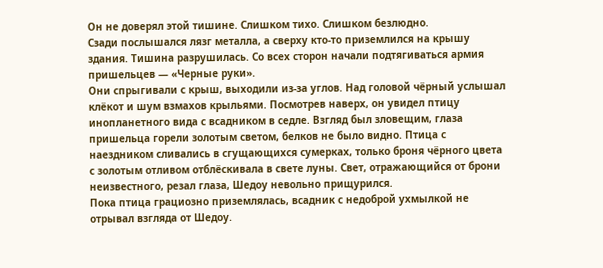Он не доверял этой тишине. Слишком тихо. Слишком безлюдно.
Сзади послышался лязг металла, а сверху кто-то приземлился на крышу здания. Тишина разрушилась. Со всех сторон начали подтягиваться армия пришельцев — «Черные руки».
Они спрыгивали с крыш, выходили из-за углов. Над головой чёрный услышал клёкот и шум взмахов крыльями. Посмотрев наверх, он увидел птицу инопланетного вида с всадником в седле. Взгляд был зловещим, глаза пришельца горели золотым светом, белков не было видно. Птица с наездником сливались в сгущающихся сумерках, только броня чёрного цвета с золотым отливом отблёскивала в свете луны. Свет, отражающийся от брони неизвестного, резал глаза, Шедоу невольно прищурился.
Пока птица грациозно приземлялась, всадник с недоброй ухмылкой не отрывал взгляда от Шедоу.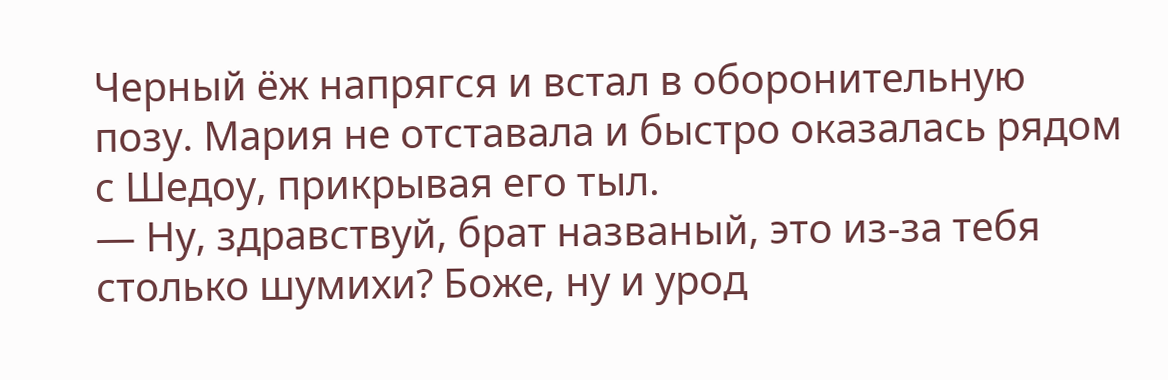Черный ёж напрягся и встал в оборонительную позу. Мария не отставала и быстро оказалась рядом с Шедоу, прикрывая его тыл.
— Ну, здравствуй, брат названый, это из-за тебя столько шумихи? Боже, ну и урод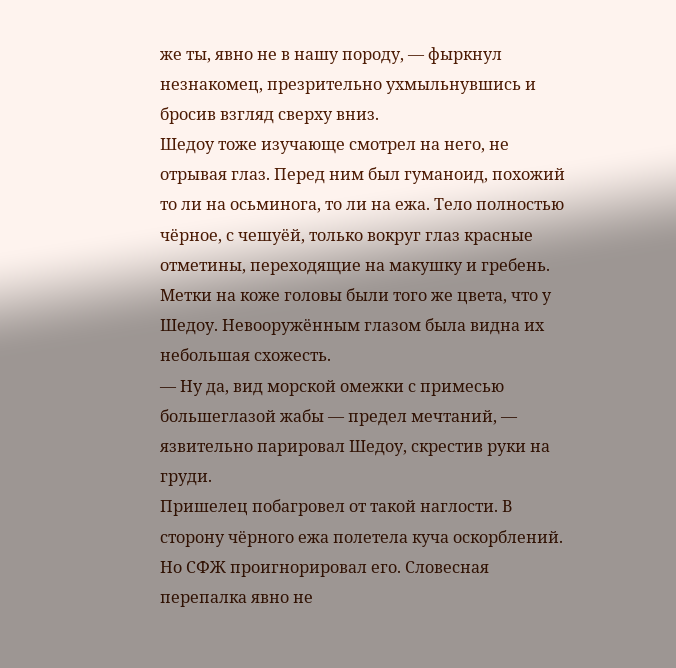же ты, явно не в нашу породу, — фыркнул незнакомец, презрительно ухмыльнувшись и бросив взгляд сверху вниз.
Шедоу тоже изучающе смотрел на него, не отрывая глаз. Перед ним был гуманоид, похожий то ли на осьминога, то ли на ежа. Тело полностью чёрное, с чешуёй, только вокруг глаз красные отметины, переходящие на макушку и гребень. Метки на коже головы были того же цвета, что у Шедоу. Невооружённым глазом была видна их небольшая схожесть.
— Ну да, вид морской омежки с примесью большеглазой жабы — предел мечтаний, — язвительно парировал Шедоу, скрестив руки на груди.
Пришелец побагровел от такой наглости. В сторону чёрного ежа полетела куча оскорблений. Но СФЖ проигнорировал его. Словесная перепалка явно не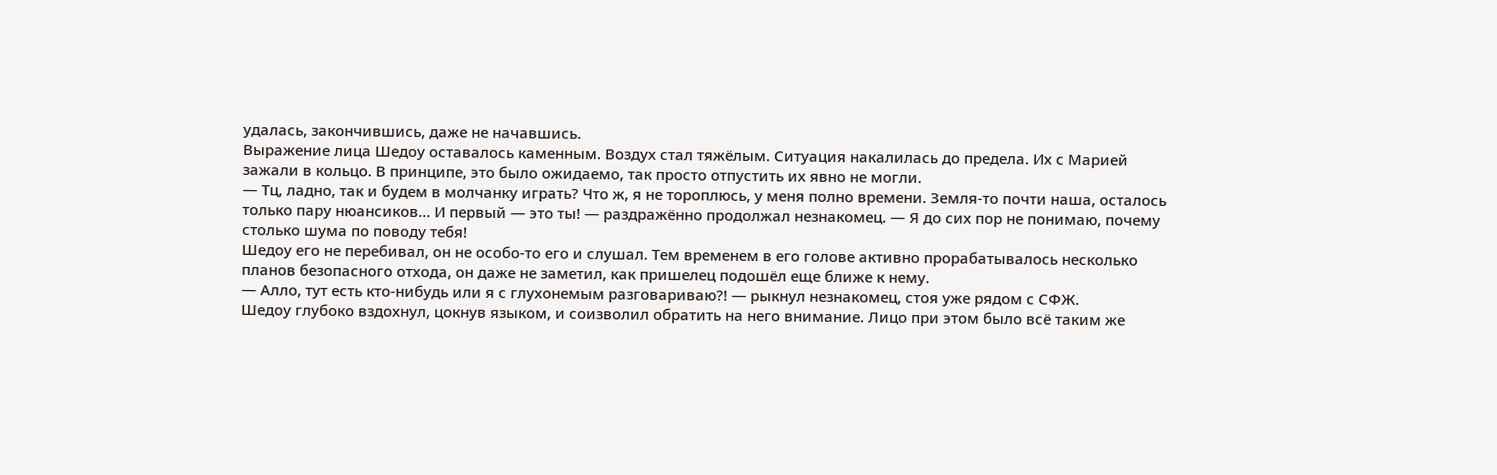удалась, закончившись, даже не начавшись.
Выражение лица Шедоу оставалось каменным. Воздух стал тяжёлым. Ситуация накалилась до предела. Их с Марией зажали в кольцо. В принципе, это было ожидаемо, так просто отпустить их явно не могли.
— Тц, ладно, так и будем в молчанку играть? Что ж, я не тороплюсь, у меня полно времени. Земля-то почти наша, осталось только пару нюансиков… И первый — это ты! — раздражённо продолжал незнакомец. — Я до сих пор не понимаю, почему столько шума по поводу тебя!
Шедоу его не перебивал, он не особо-то его и слушал. Тем временем в его голове активно прорабатывалось несколько планов безопасного отхода, он даже не заметил, как пришелец подошёл еще ближе к нему.
— Алло, тут есть кто-нибудь или я с глухонемым разговариваю?! — рыкнул незнакомец, стоя уже рядом с СФЖ.
Шедоу глубоко вздохнул, цокнув языком, и соизволил обратить на него внимание. Лицо при этом было всё таким же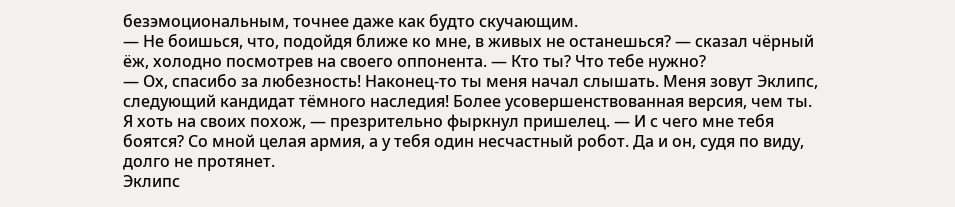безэмоциональным, точнее даже как будто скучающим.
— Не боишься, что, подойдя ближе ко мне, в живых не останешься? — сказал чёрный ёж, холодно посмотрев на своего оппонента. — Кто ты? Что тебе нужно?
— Ох, спасибо за любезность! Наконец-то ты меня начал слышать. Меня зовут Эклипс, следующий кандидат тёмного наследия! Более усовершенствованная версия, чем ты. Я хоть на своих похож, — презрительно фыркнул пришелец. — И с чего мне тебя боятся? Со мной целая армия, а у тебя один несчастный робот. Да и он, судя по виду, долго не протянет.
Эклипс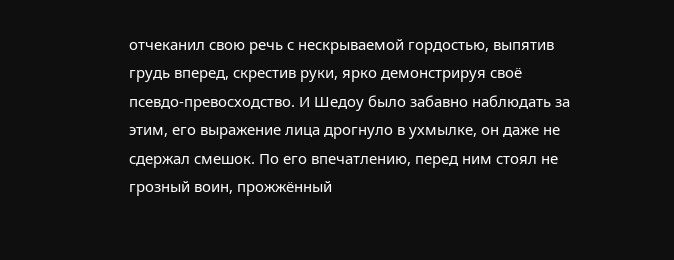отчеканил свою речь с нескрываемой гордостью, выпятив грудь вперед, скрестив руки, ярко демонстрируя своё псевдо-превосходство. И Шедоу было забавно наблюдать за этим, его выражение лица дрогнуло в ухмылке, он даже не сдержал смешок. По его впечатлению, перед ним стоял не грозный воин, прожжённый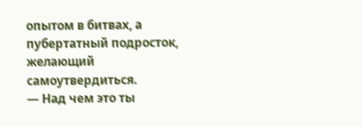опытом в битвах, а пубертатный подросток, желающий самоутвердиться.
— Над чем это ты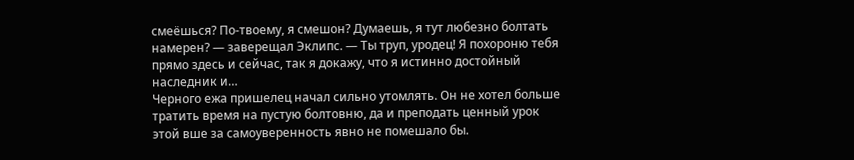смеёшься? По-твоему, я смешон? Думаешь, я тут любезно болтать намерен? — заверещал Эклипс. — Ты труп, уродец! Я похороню тебя прямо здесь и сейчас, так я докажу, что я истинно достойный наследник и…
Черного ежа пришелец начал сильно утомлять. Он не хотел больше тратить время на пустую болтовню, да и преподать ценный урок этой вше за самоуверенность явно не помешало бы.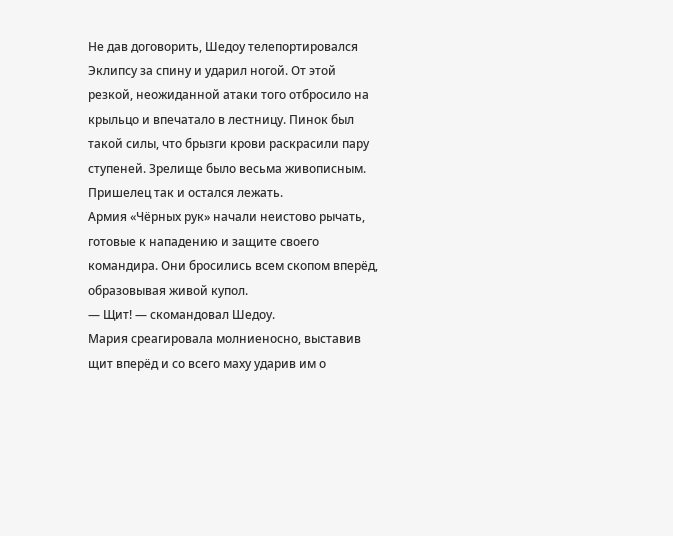Не дав договорить, Шедоу телепортировался Эклипсу за спину и ударил ногой. От этой резкой, неожиданной атаки того отбросило на крыльцо и впечатало в лестницу. Пинок был такой силы, что брызги крови раскрасили пару ступеней. Зрелище было весьма живописным. Пришелец так и остался лежать.
Армия «Чёрных рук» начали неистово рычать, готовые к нападению и защите своего командира. Они бросились всем скопом вперёд, образовывая живой купол.
— Щит! — скомандовал Шедоу.
Мария среагировала молниеносно, выставив щит вперёд и со всего маху ударив им о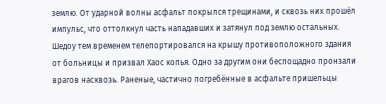землю. От ударной волны асфальт покрылся трещинами, и сквозь них прошёл импульс, что оттолкнул часть нападавших и затянул под землю остальных.
Шедоу тем временем телепортировался на крышу противоположного здания от больницы и призвал Хаос копья. Одно за другим они беспощадно пронзали врагов насквозь. Раненые, частично погребённые в асфальте пришельцы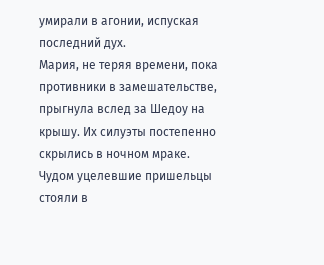умирали в агонии, испуская последний дух.
Мария, не теряя времени, пока противники в замешательстве, прыгнула вслед за Шедоу на крышу. Их силуэты постепенно скрылись в ночном мраке.
Чудом уцелевшие пришельцы стояли в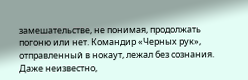замешательстве, не понимая, продолжать погоню или нет. Командир «Черных рук», отправленный в нокаут, лежал без сознания. Даже неизвестно,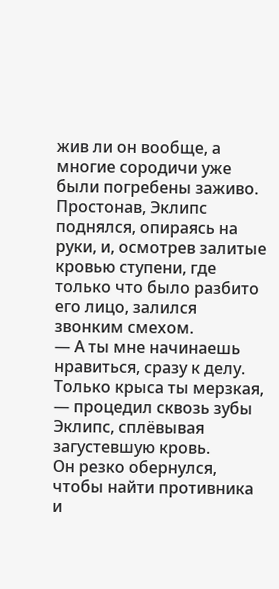жив ли он вообще, а многие сородичи уже были погребены заживо.
Простонав, Эклипс поднялся, опираясь на руки, и, осмотрев залитые кровью ступени, где только что было разбито его лицо, залился звонким смехом.
— А ты мне начинаешь нравиться, сразу к делу. Только крыса ты мерзкая, — процедил сквозь зубы Эклипс, сплёвывая загустевшую кровь.
Он резко обернулся, чтобы найти противника и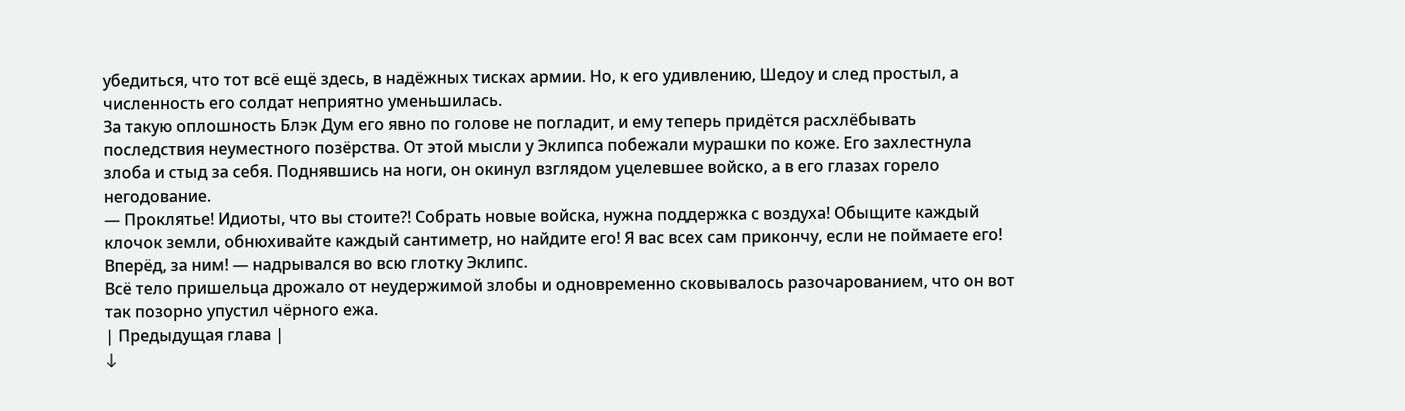убедиться, что тот всё ещё здесь, в надёжных тисках армии. Но, к его удивлению, Шедоу и след простыл, а численность его солдат неприятно уменьшилась.
За такую оплошность Блэк Дум его явно по голове не погладит, и ему теперь придётся расхлёбывать последствия неуместного позёрства. От этой мысли у Эклипса побежали мурашки по коже. Его захлестнула злоба и стыд за себя. Поднявшись на ноги, он окинул взглядом уцелевшее войско, а в его глазах горело негодование.
— Проклятье! Идиоты, что вы стоите?! Собрать новые войска, нужна поддержка с воздуха! Обыщите каждый клочок земли, обнюхивайте каждый сантиметр, но найдите его! Я вас всех сам прикончу, если не поймаете его! Вперёд, за ним! — надрывался во всю глотку Эклипс.
Всё тело пришельца дрожало от неудержимой злобы и одновременно сковывалось разочарованием, что он вот так позорно упустил чёрного ежа.
| Предыдущая глава |
↓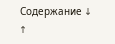Содержание ↓
↑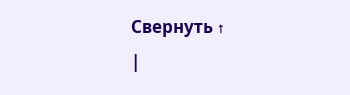Свернуть ↑
|